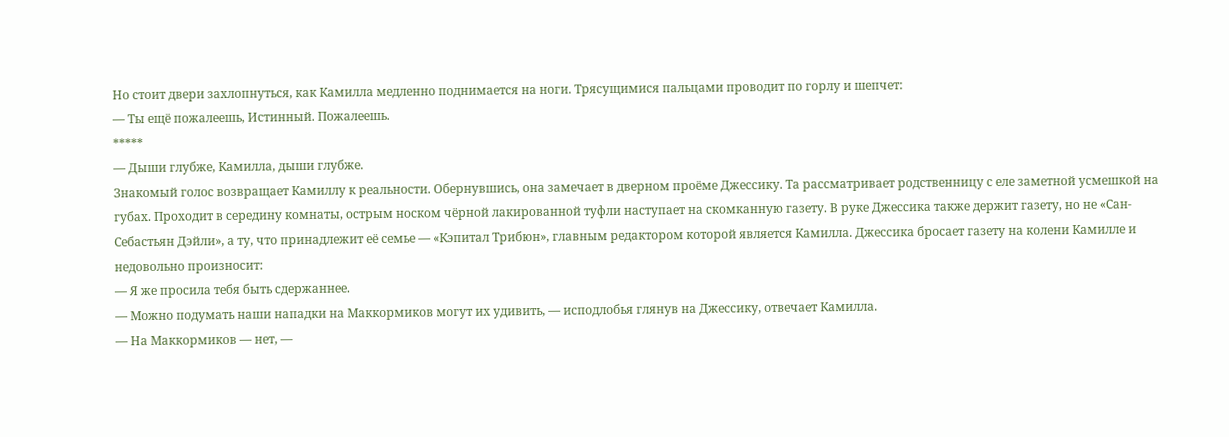Но стоит двери захлопнуться, как Камилла медленно поднимается на ноги. Трясущимися пальцами проводит по горлу и шепчет:
— Ты ещё пожалеешь, Истинный. Пожалеешь.
*****
— Дыши глубже, Камилла, дыши глубже.
Знакомый голос возвращает Камиллу к реальности. Обернувшись, она замечает в дверном проёме Джессику. Та рассматривает родственницу с еле заметной усмешкой на губах. Проходит в середину комнаты, острым носком чёрной лакированной туфли наступает на скомканную газету. В руке Джессика также держит газету, но не «Сан-Себастьян Дэйли», а ту, что принадлежит её семье — «Кэпитал Трибюн», главным редактором которой является Камилла. Джессика бросает газету на колени Камилле и недовольно произносит:
— Я же просила тебя быть сдержаннее.
— Можно подумать наши нападки на Маккормиков могут их удивить, — исподлобья глянув на Джессику, отвечает Камилла.
— На Маккормиков — нет, —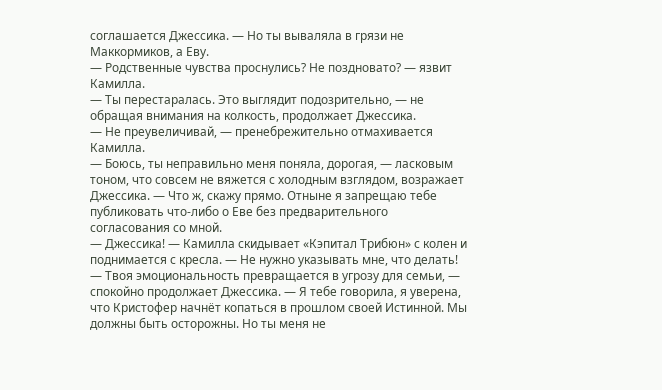соглашается Джессика. — Но ты вываляла в грязи не Маккормиков, а Еву.
— Родственные чувства проснулись? Не поздновато? — язвит Камилла.
— Ты перестаралась. Это выглядит подозрительно, — не обращая внимания на колкость, продолжает Джессика.
— Не преувеличивай, — пренебрежительно отмахивается Камилла.
— Боюсь, ты неправильно меня поняла, дорогая, — ласковым тоном, что совсем не вяжется с холодным взглядом, возражает Джессика. — Что ж, скажу прямо. Отныне я запрещаю тебе публиковать что-либо о Еве без предварительного согласования со мной.
— Джессика! — Камилла скидывает «Кэпитал Трибюн» с колен и поднимается с кресла. — Не нужно указывать мне, что делать!
— Твоя эмоциональность превращается в угрозу для семьи, — спокойно продолжает Джессика. — Я тебе говорила, я уверена, что Кристофер начнёт копаться в прошлом своей Истинной. Мы должны быть осторожны. Но ты меня не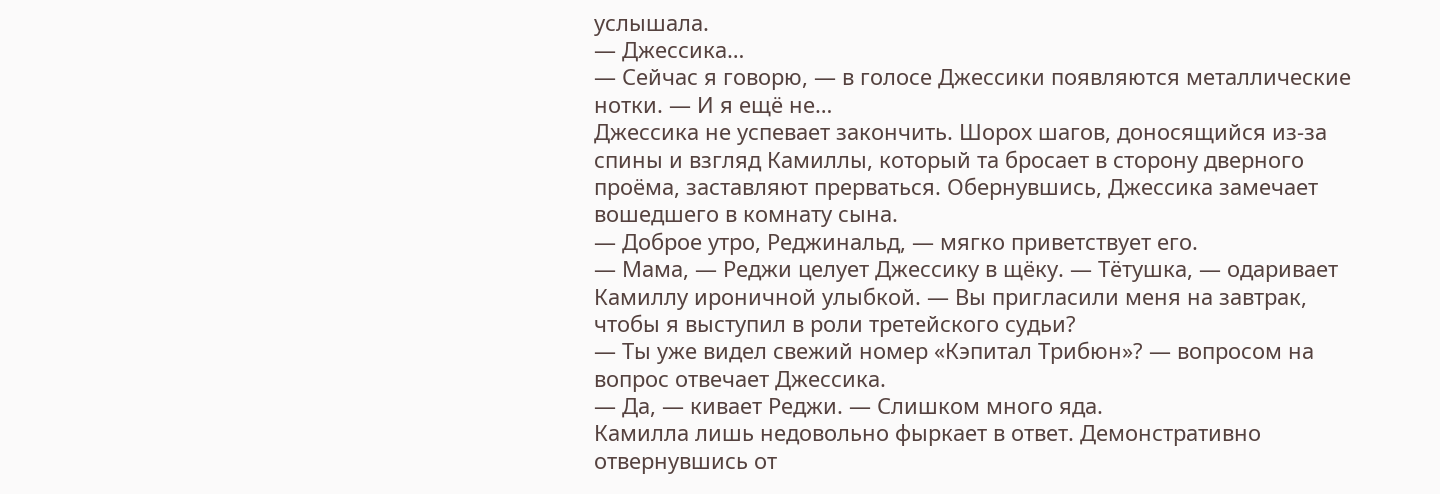услышала.
— Джессика…
— Сейчас я говорю, — в голосе Джессики появляются металлические нотки. — И я ещё не…
Джессика не успевает закончить. Шорох шагов, доносящийся из-за спины и взгляд Камиллы, который та бросает в сторону дверного проёма, заставляют прерваться. Обернувшись, Джессика замечает вошедшего в комнату сына.
— Доброе утро, Реджинальд, — мягко приветствует его.
— Мама, — Реджи целует Джессику в щёку. — Тётушка, — одаривает Камиллу ироничной улыбкой. — Вы пригласили меня на завтрак, чтобы я выступил в роли третейского судьи?
— Ты уже видел свежий номер «Кэпитал Трибюн»? — вопросом на вопрос отвечает Джессика.
— Да, — кивает Реджи. — Слишком много яда.
Камилла лишь недовольно фыркает в ответ. Демонстративно отвернувшись от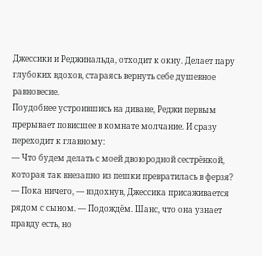Джессики и Реджинальда, отходит к окну. Делает пару глубоких вдохов, стараясь вернуть себе душевное равновесие.
Поудобнее устроившись на диване, Реджи первым прерывает повисшее в комнате молчание. И сразу переходит к главному:
— Что будем делать с моей двоюродной сестрёнкой, которая так внезапно из пешки превратилась в ферзя?
— Пока ничего, — вздохнув, Джессика присаживается рядом с сыном. — Подождём. Шанс, что она узнает правду есть, но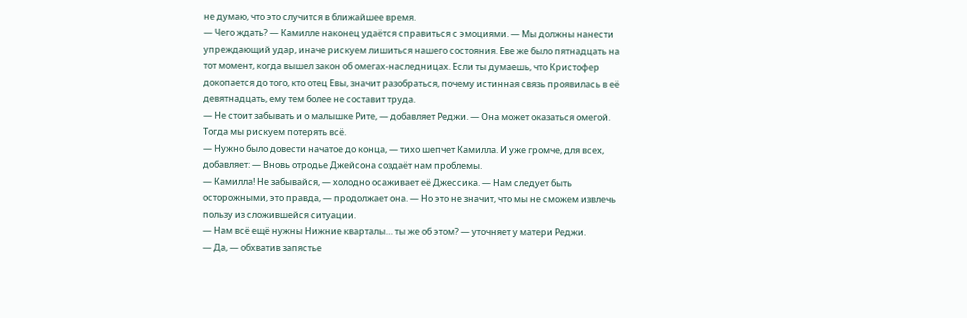не думаю, что это случится в ближайшее время.
— Чего ждать? — Камилле наконец удаётся справиться с эмоциями. — Мы должны нанести упреждающий удар, иначе рискуем лишиться нашего состояния. Еве же было пятнадцать на тот момент, когда вышел закон об омегах-наследницах. Если ты думаешь, что Кристофер докопается до того, кто отец Евы, значит разобраться, почему истинная связь проявилась в её девятнадцать, ему тем более не составит труда.
— Не стоит забывать и о малышке Рите, — добавляет Реджи. — Она может оказаться омегой. Тогда мы рискуем потерять всё.
— Нужно было довести начатое до конца, — тихо шепчет Камилла. И уже громче, для всех, добавляет: — Вновь отродье Джейсона создаёт нам проблемы.
— Камилла! Не забывайся, — холодно осаживает её Джессика. — Нам следует быть осторожными, это правда, — продолжает она. — Но это не значит, что мы не сможем извлечь пользу из сложившейся ситуации.
— Нам всё ещё нужны Нижние кварталы… ты же об этом? — уточняет у матери Реджи.
— Да, — обхватив запястье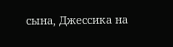сына, Джессика на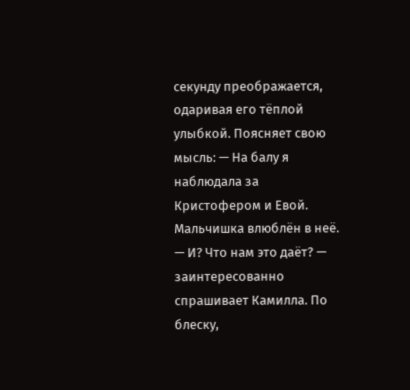секунду преображается, одаривая его тёплой улыбкой. Поясняет свою мысль: — На балу я наблюдала за Кристофером и Евой. Мальчишка влюблён в неё.
— И? Что нам это даёт? — заинтересованно спрашивает Камилла. По блеску,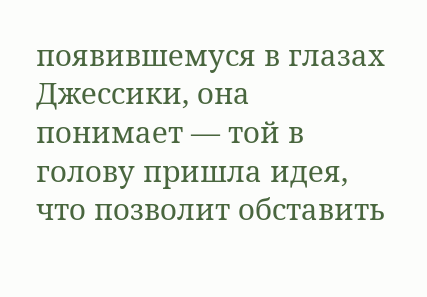появившемуся в глазах Джессики, она понимает — той в голову пришла идея, что позволит обставить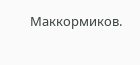Маккормиков.